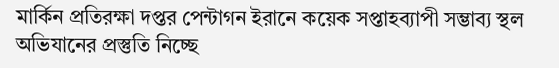মার্কিন প্রতিরক্ষা দপ্তর পেন্টাগন ইরানে কয়েক সপ্তাহব্যাপী সম্ভাব্য স্থল অভিযানের প্রস্তুতি নিচ্ছে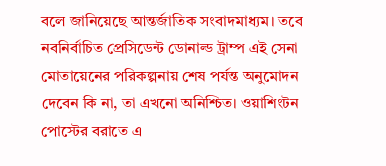বলে জানিয়েছে আন্তর্জাতিক সংবাদমাধ্যম। তবে নবনির্বাচিত প্রেসিডেন্ট ডোনাল্ড ট্রাম্প এই সেনা মোতায়েনের পরিকল্পনায় শেষ পর্যন্ত অনুমোদন দেবেন কি না, তা এখনো অনিশ্চিত। ওয়াশিংটন পোস্টের বরাতে এ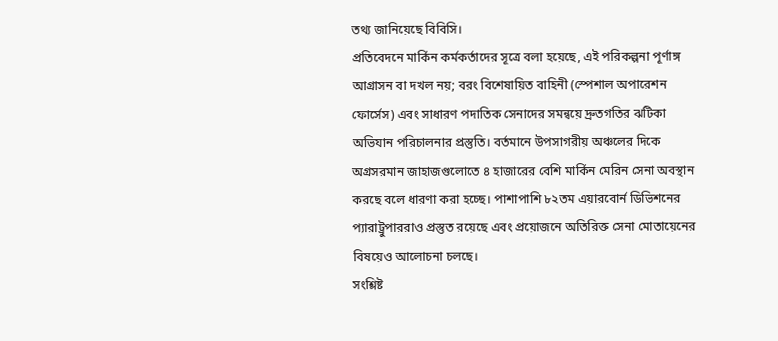তথ্য জানিয়েছে বিবিসি।
প্রতিবেদনে মার্কিন কর্মকর্তাদের সূত্রে বলা হয়েছে, এই পরিকল্পনা পূর্ণাঙ্গ আগ্রাসন বা দখল নয়; বরং বিশেষায়িত বাহিনী (স্পেশাল অপারেশন ফোর্সেস) এবং সাধারণ পদাতিক সেনাদের সমন্বয়ে দ্রুতগতির ঝটিকা অভিযান পরিচালনার প্রস্তুতি। বর্তমানে উপসাগরীয় অঞ্চলের দিকে অগ্রসরমান জাহাজগুলোতে ৪ হাজারের বেশি মার্কিন মেরিন সেনা অবস্থান করছে বলে ধারণা করা হচ্ছে। পাশাপাশি ৮২তম এয়ারবোর্ন ডিভিশনের প্যারাট্রুপাররাও প্রস্তুত রয়েছে এবং প্রয়োজনে অতিরিক্ত সেনা মোতায়েনের বিষয়েও আলোচনা চলছে।
সংশ্লিষ্ট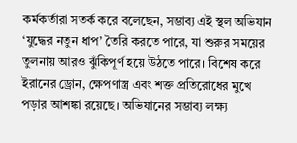কর্মকর্তারা সতর্ক করে বলেছেন, সম্ভাব্য এই স্থল অভিযান ‘যুদ্ধের নতুন ধাপ’ তৈরি করতে পারে, যা শুরুর সময়ের তুলনায় আরও ঝুঁকিপূর্ণ হয়ে উঠতে পারে। বিশেষ করে ইরানের ড্রোন, ক্ষেপণাস্ত্র এবং শক্ত প্রতিরোধের মুখে পড়ার আশঙ্কা রয়েছে। অভিযানের সম্ভাব্য লক্ষ্য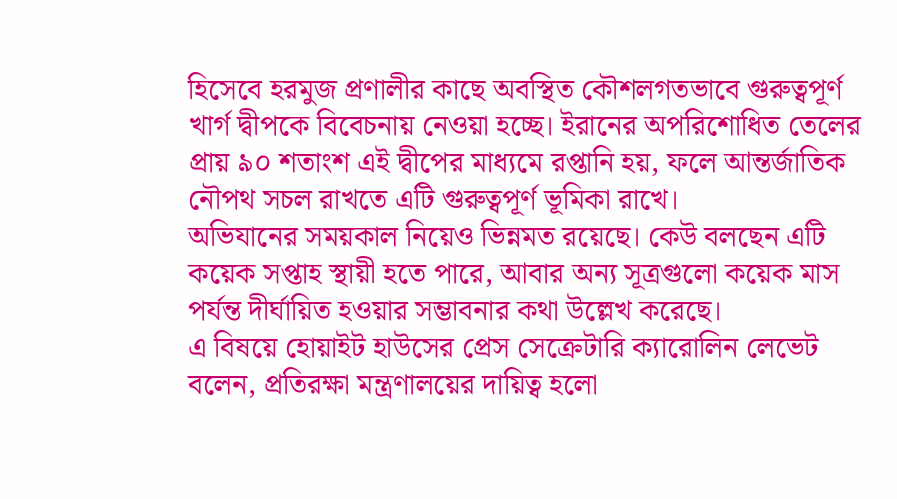হিসেবে হরমুজ প্রণালীর কাছে অবস্থিত কৌশলগতভাবে গুরুত্বপূর্ণ খার্গ দ্বীপকে বিবেচনায় নেওয়া হচ্ছে। ইরানের অপরিশোধিত তেলের প্রায় ৯০ শতাংশ এই দ্বীপের মাধ্যমে রপ্তানি হয়, ফলে আন্তর্জাতিক নৌপথ সচল রাখতে এটি গুরুত্বপূর্ণ ভূমিকা রাখে।
অভিযানের সময়কাল নিয়েও ভিন্নমত রয়েছে। কেউ বলছেন এটি কয়েক সপ্তাহ স্থায়ী হতে পারে, আবার অন্য সূত্রগুলো কয়েক মাস পর্যন্ত দীর্ঘায়িত হওয়ার সম্ভাবনার কথা উল্লেখ করেছে।
এ বিষয়ে হোয়াইট হাউসের প্রেস সেক্রেটারি ক্যারোলিন লেভেট বলেন, প্রতিরক্ষা মন্ত্রণালয়ের দায়িত্ব হলো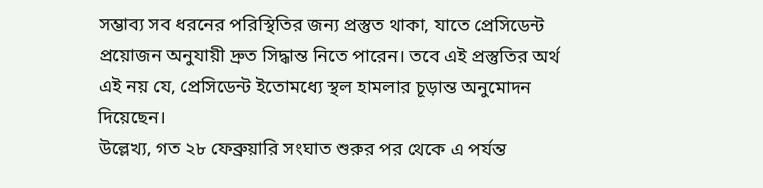সম্ভাব্য সব ধরনের পরিস্থিতির জন্য প্রস্তুত থাকা, যাতে প্রেসিডেন্ট প্রয়োজন অনুযায়ী দ্রুত সিদ্ধান্ত নিতে পারেন। তবে এই প্রস্তুতির অর্থ এই নয় যে, প্রেসিডেন্ট ইতোমধ্যে স্থল হামলার চূড়ান্ত অনুমোদন দিয়েছেন।
উল্লেখ্য, গত ২৮ ফেব্রুয়ারি সংঘাত শুরুর পর থেকে এ পর্যন্ত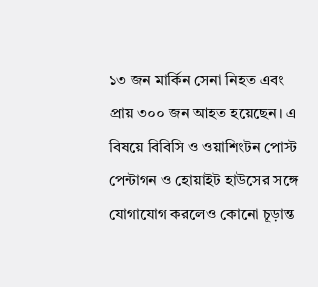১৩ জন মার্কিন সেনা নিহত এবং প্রায় ৩০০ জন আহত হয়েছেন। এ বিষয়ে বিবিসি ও ওয়াশিংটন পোস্ট পেন্টাগন ও হোয়াইট হাউসের সঙ্গে যোগাযোগ করলেও কোনো চূড়ান্ত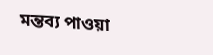মন্তব্য পাওয়া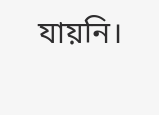যায়নি।